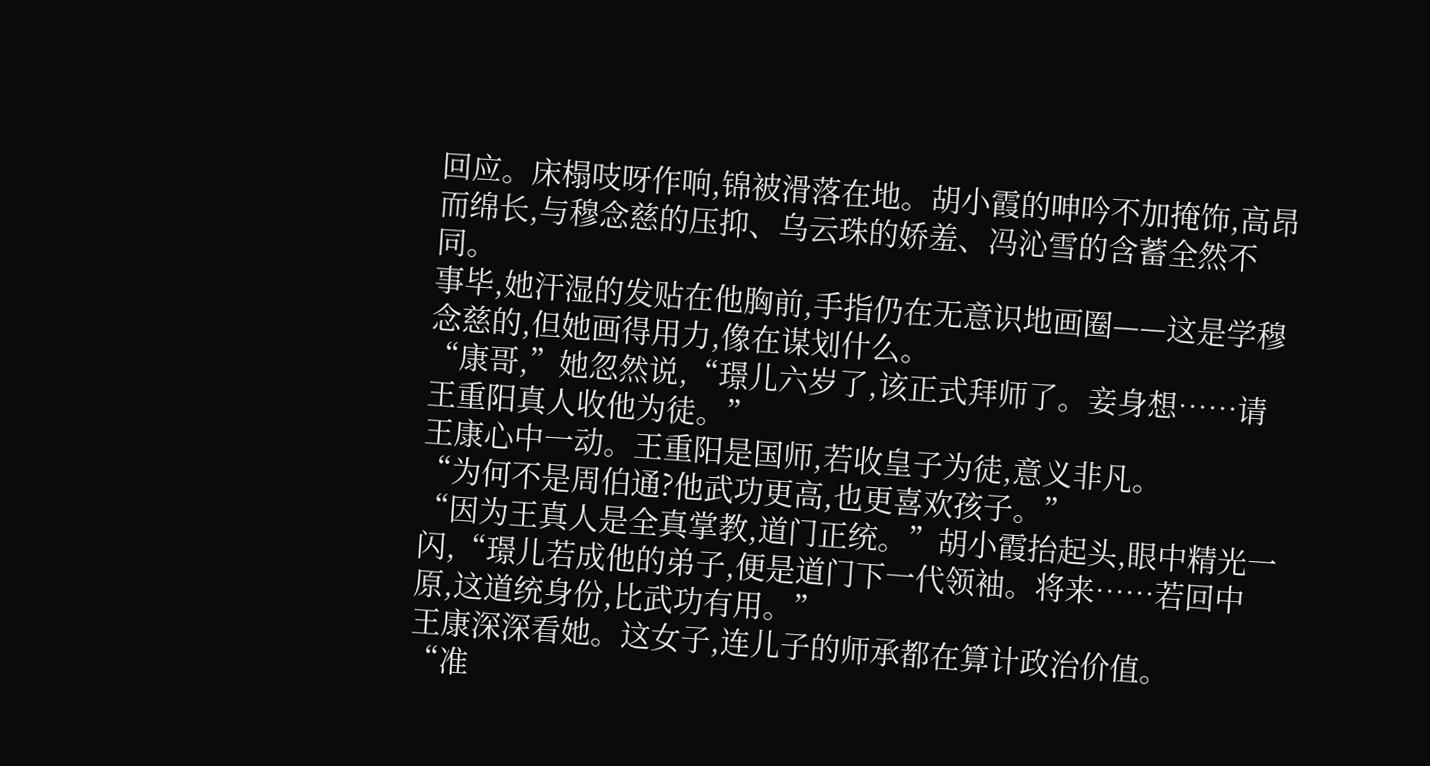回应。床榻吱呀作响,锦被滑落在地。胡小霞的呻吟不加掩饰,高昂而绵长,与穆念慈的压抑、乌云珠的娇羞、冯沁雪的含蓄全然不同。
事毕,她汗湿的发贴在他胸前,手指仍在无意识地画圈——这是学穆念慈的,但她画得用力,像在谋划什么。
“康哥,”她忽然说,“璟儿六岁了,该正式拜师了。妾身想……请王重阳真人收他为徒。”
王康心中一动。王重阳是国师,若收皇子为徒,意义非凡。
“为何不是周伯通?他武功更高,也更喜欢孩子。”
“因为王真人是全真掌教,道门正统。”胡小霞抬起头,眼中精光一闪,“璟儿若成他的弟子,便是道门下一代领袖。将来……若回中原,这道统身份,比武功有用。”
王康深深看她。这女子,连儿子的师承都在算计政治价值。
“准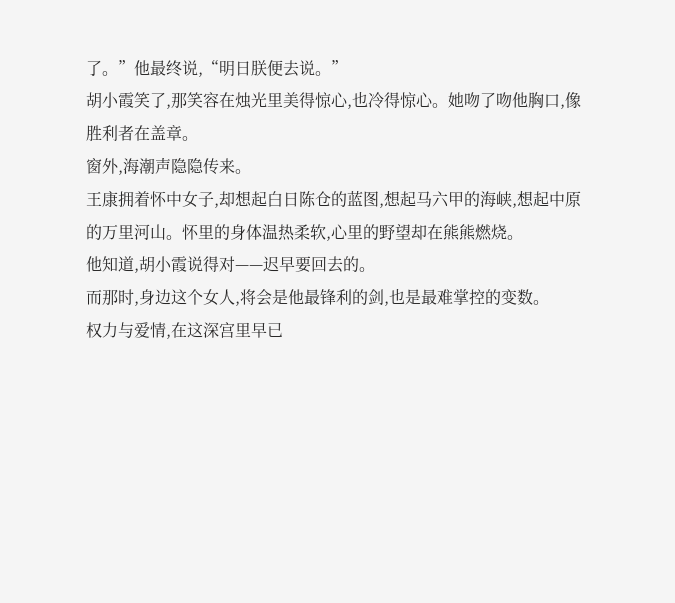了。”他最终说,“明日朕便去说。”
胡小霞笑了,那笑容在烛光里美得惊心,也冷得惊心。她吻了吻他胸口,像胜利者在盖章。
窗外,海潮声隐隐传来。
王康拥着怀中女子,却想起白日陈仓的蓝图,想起马六甲的海峡,想起中原的万里河山。怀里的身体温热柔软,心里的野望却在熊熊燃烧。
他知道,胡小霞说得对——迟早要回去的。
而那时,身边这个女人,将会是他最锋利的剑,也是最难掌控的变数。
权力与爱情,在这深宫里早已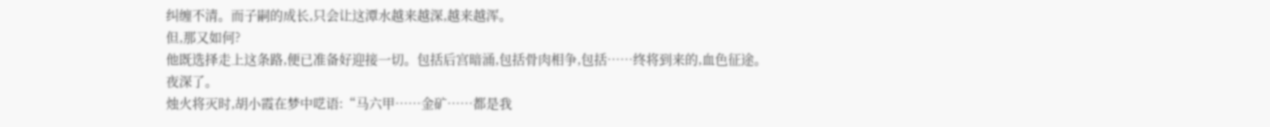纠缠不清。而子嗣的成长,只会让这潭水越来越深,越来越浑。
但,那又如何?
他既选择走上这条路,便已准备好迎接一切。包括后宫暗涌,包括骨肉相争,包括……终将到来的,血色征途。
夜深了。
烛火将灭时,胡小霞在梦中呓语:“马六甲……金矿……都是我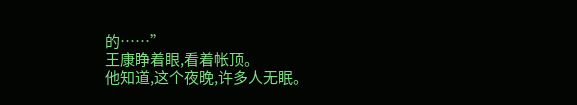的……”
王康睁着眼,看着帐顶。
他知道,这个夜晚,许多人无眠。